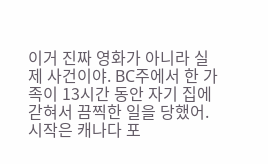이거 진짜 영화가 아니라 실제 사건이야. BC주에서 한 가족이 13시간 동안 자기 집에 갇혀서 끔찍한 일을 당했어.
시작은 캐나다 포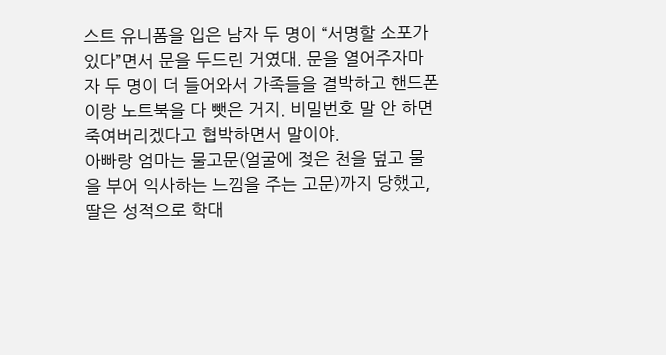스트 유니폼을 입은 남자 두 명이 “서명할 소포가 있다”면서 문을 두드린 거였대. 문을 열어주자마자 두 명이 더 들어와서 가족들을 결박하고 핸드폰이랑 노트북을 다 뺏은 거지. 비밀번호 말 안 하면 죽여버리겠다고 협박하면서 말이야.
아빠랑 엄마는 물고문(얼굴에 젖은 천을 덮고 물을 부어 익사하는 느낌을 주는 고문)까지 당했고, 딸은 성적으로 학대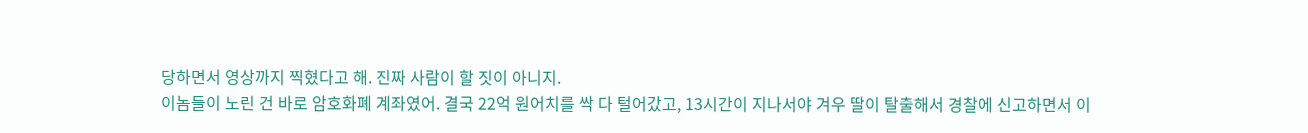당하면서 영상까지 찍혔다고 해. 진짜 사람이 할 짓이 아니지.
이놈들이 노린 건 바로 암호화폐 계좌였어. 결국 22억 원어치를 싹 다 털어갔고, 13시간이 지나서야 겨우 딸이 탈출해서 경찰에 신고하면서 이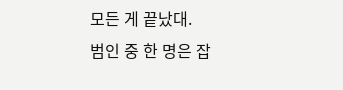모든 게 끝났대.
범인 중 한 명은 잡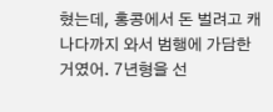혔는데, 홍콩에서 돈 벌려고 캐나다까지 와서 범행에 가담한 거였어. 7년형을 선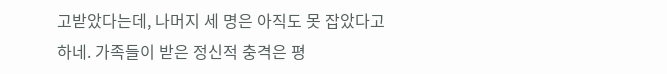고받았다는데, 나머지 세 명은 아직도 못 잡았다고 하네. 가족들이 받은 정신적 충격은 평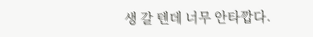생 갈 텐데 너무 안타깝다.